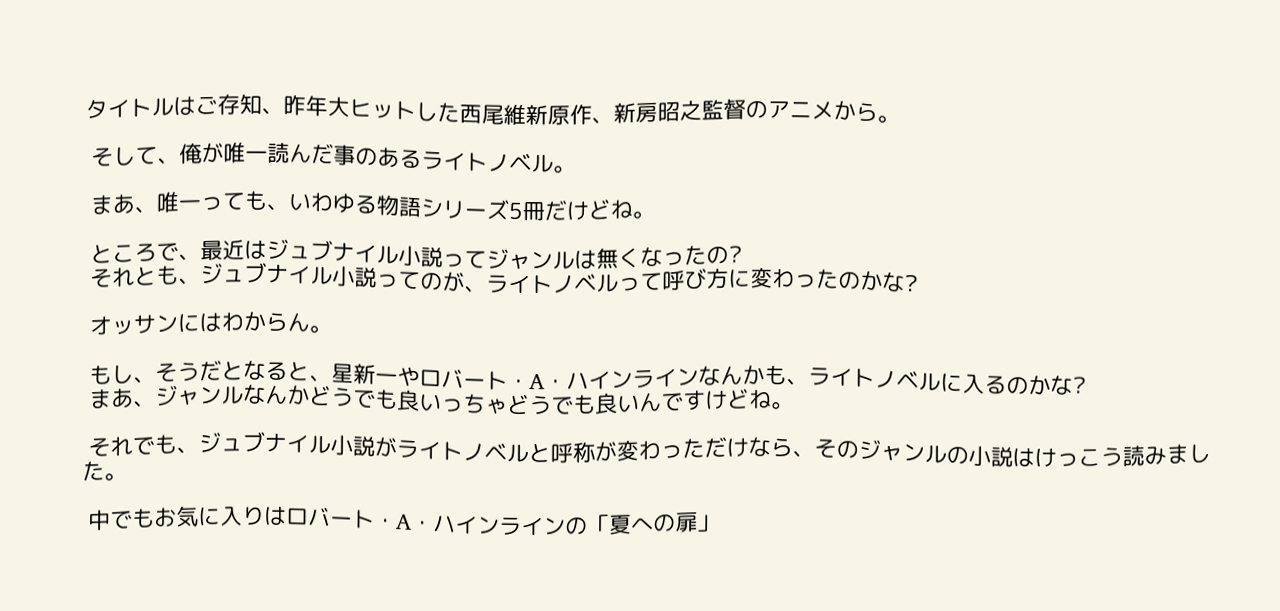タイトルはご存知、昨年大ヒットした西尾維新原作、新房昭之監督のアニメから。

 そして、俺が唯一読んだ事のあるライトノベル。

 まあ、唯一っても、いわゆる物語シリーズ5冊だけどね。

 ところで、最近はジュブナイル小説ってジャンルは無くなったの?
 それとも、ジュブナイル小説ってのが、ライトノベルって呼び方に変わったのかな?

 オッサンにはわからん。

 もし、そうだとなると、星新一やロバート・A・ハインラインなんかも、ライトノベルに入るのかな?
 まあ、ジャンルなんかどうでも良いっちゃどうでも良いんですけどね。

 それでも、ジュブナイル小説がライトノベルと呼称が変わっただけなら、そのジャンルの小説はけっこう読みました。

 中でもお気に入りはロバート・A・ハインラインの「夏への扉」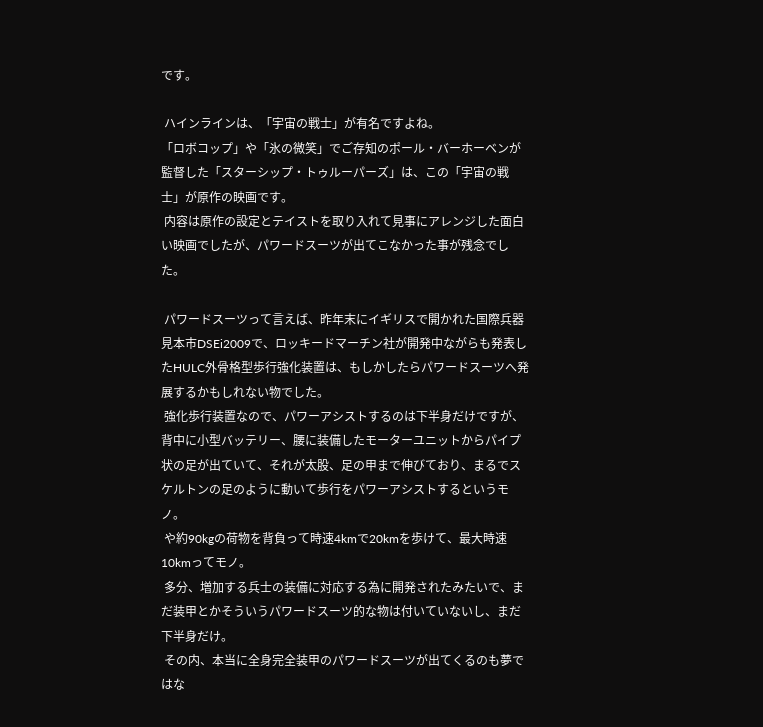です。

 ハインラインは、「宇宙の戦士」が有名ですよね。
「ロボコップ」や「氷の微笑」でご存知のポール・バーホーベンが監督した「スターシップ・トゥルーパーズ」は、この「宇宙の戦士」が原作の映画です。
 内容は原作の設定とテイストを取り入れて見事にアレンジした面白い映画でしたが、パワードスーツが出てこなかった事が残念でした。

 パワードスーツって言えば、昨年末にイギリスで開かれた国際兵器見本市DSEi2009で、ロッキードマーチン社が開発中ながらも発表したHULC外骨格型歩行強化装置は、もしかしたらパワードスーツへ発展するかもしれない物でした。
 強化歩行装置なので、パワーアシストするのは下半身だけですが、背中に小型バッテリー、腰に装備したモーターユニットからパイプ状の足が出ていて、それが太股、足の甲まで伸びており、まるでスケルトンの足のように動いて歩行をパワーアシストするというモノ。
 や約90kgの荷物を背負って時速4kmで20kmを歩けて、最大時速10kmってモノ。
 多分、増加する兵士の装備に対応する為に開発されたみたいで、まだ装甲とかそういうパワードスーツ的な物は付いていないし、まだ下半身だけ。
 その内、本当に全身完全装甲のパワードスーツが出てくるのも夢ではな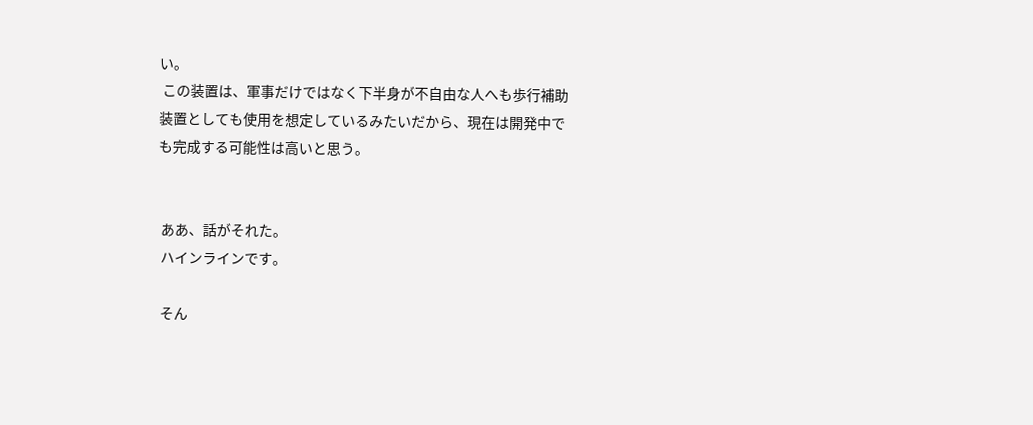い。
 この装置は、軍事だけではなく下半身が不自由な人へも歩行補助装置としても使用を想定しているみたいだから、現在は開発中でも完成する可能性は高いと思う。


 ああ、話がそれた。
 ハインラインです。

 そん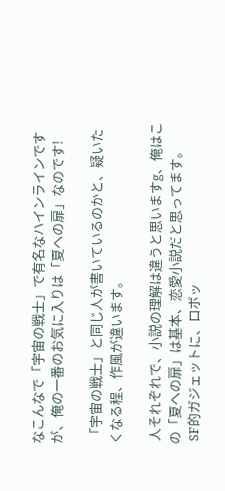なこんなで「宇宙の戦士」で有名なハインラインですが、俺の一番のお気に入りは「夏への扉」なのです!

 「宇宙の戦士」と同じ人が書いているのかと、疑いたくなる程、作風が違います。

 人それぞれで、小説の理解は違うと思いますg、俺はこの「夏への扉」は基本、恋愛小説だと思ってます。
 SF的ガジェットに、ロボッ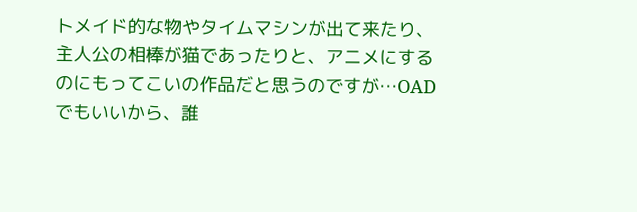トメイド的な物やタイムマシンが出て来たり、主人公の相棒が猫であったりと、アニメにするのにもってこいの作品だと思うのですが…OADでもいいから、誰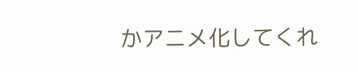かアニメ化してくれ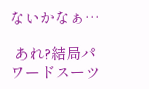ないかなぁ…

 あれ?結局パワードスーツ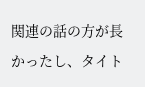関連の話の方が長かったし、タイト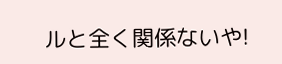ルと全く関係ないや!